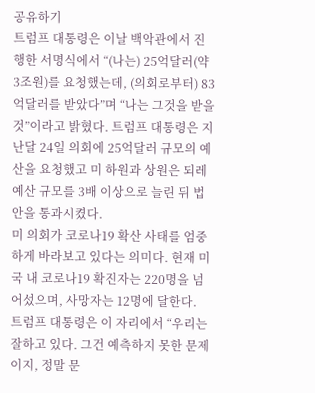공유하기
트럼프 대통령은 이날 백악관에서 진행한 서명식에서 “(나는) 25억달러(약 3조원)를 요청했는데, (의회로부터) 83억달러를 받았다”며 “나는 그것을 받을 것”이라고 밝혔다. 트럼프 대통령은 지난달 24일 의회에 25억달러 규모의 예산을 요청했고 미 하원과 상원은 되레 예산 규모를 3배 이상으로 늘린 뒤 법안을 통과시켰다.
미 의회가 코로나19 확산 사태를 엄중하게 바라보고 있다는 의미다. 현재 미국 내 코로나19 확진자는 220명을 넘어섰으며, 사망자는 12명에 달한다.
트럼프 대통령은 이 자리에서 “우리는 잘하고 있다. 그건 예측하지 못한 문제이지, 정말 문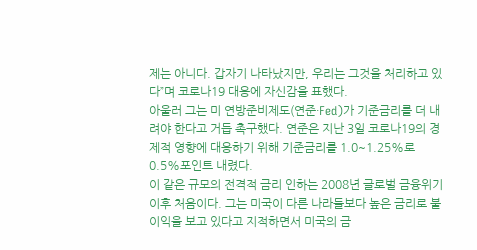제는 아니다. 갑자기 나타났지만, 우리는 그것을 처리하고 있다”며 코로나19 대응에 자신감을 표했다.
아울러 그는 미 연방준비제도(연준·Fed)가 기준금리를 더 내려야 한다고 거듭 촉구했다. 연준은 지난 3일 코로나19의 경제적 영향에 대응하기 위해 기준금리를 1.0~1.25%로 0.5%포인트 내렸다.
이 같은 규모의 전격적 금리 인하는 2008년 글로벌 금융위기 이후 처음이다. 그는 미국이 다른 나라들보다 높은 금리로 불이익을 보고 있다고 지적하면서 미국의 금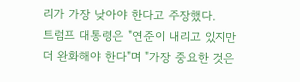리가 가장 낮아야 한다고 주장했다.
트럼프 대통령은 "연준이 내리고 있지만 더 완화해야 한다"며 "가장 중요한 것은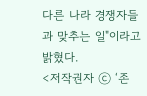다른 나라 경쟁자들과 맞추는 일"이라고 밝혔다.
<저작권자 ⓒ ‘존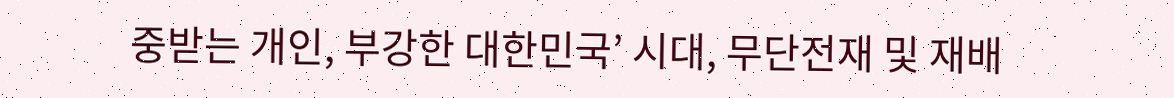중받는 개인, 부강한 대한민국’ 시대, 무단전재 및 재배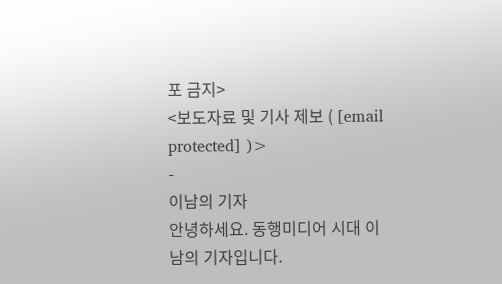포 금지>
<보도자료 및 기사 제보 ( [email protected] )>
-
이남의 기자
안녕하세요. 동행미디어 시대 이남의 기자입니다.